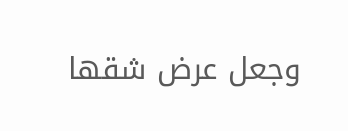وجعل عرض شقها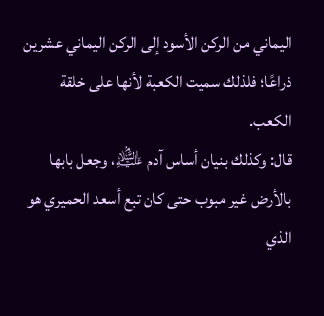اليماني من الركن الأسود إلى الركن اليماني عشرين ذراعًا؛ فلذلك سميت الكعبة لأنها على خلقة الكعب.
قال: وكذلك بنيان أساس آدم ﵇، وجعل بابها بالأرض غير مبوب حتى كان تبع أسعد الحميري هو الذي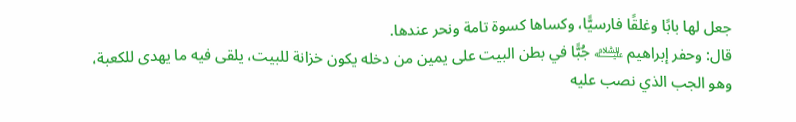جعل لها بابًا وغلقًا فارسيًّا، وكساها كسوة تامة ونحر عندها.
قال: وحفر إبراهيم ﵇ جُبًّا في بطن البيت على يمين من دخله يكون خزانة للبيت، يلقى فيه ما يهدى للكعبة، وهو الجب الذي نصب عليه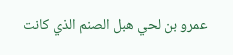عمرو بن لحي هبل الصنم الذي كانت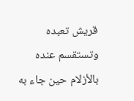قريش تعبده وتستقسم عنده بالأزلام حين جاء به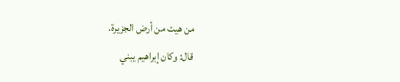من هيت من أرض الجزيرة.
قال: وكان إبراهيم يبني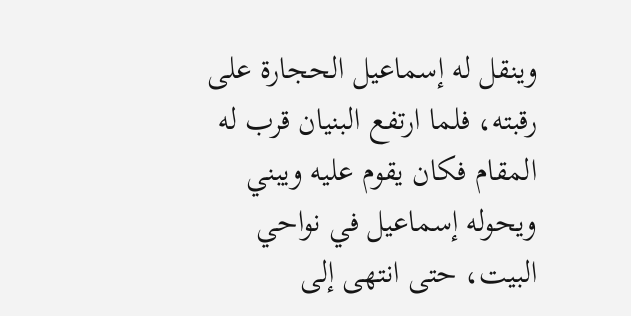وينقل له إسماعيل الحجارة على رقبته، فلما ارتفع البنيان قرب له المقام فكان يقوم عليه ويبني ويحوله إسماعيل في نواحي البيت، حتى انتهى إلى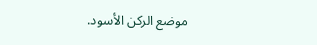موضع الركن الأسود.